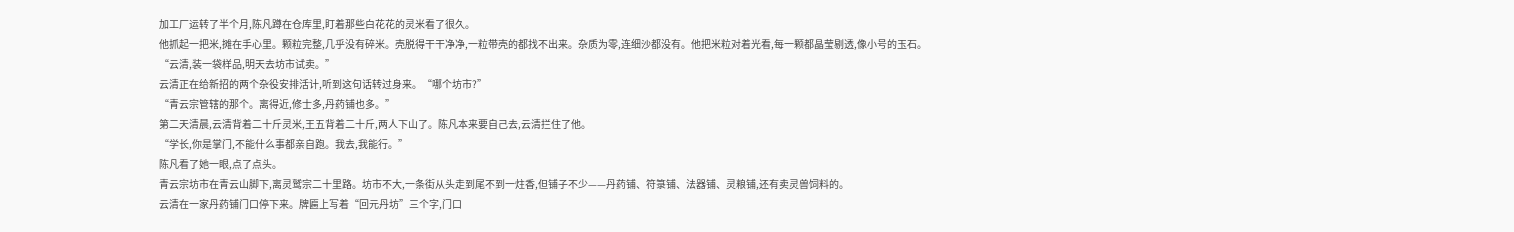加工厂运转了半个月,陈凡蹲在仓库里,盯着那些白花花的灵米看了很久。
他抓起一把米,摊在手心里。颗粒完整,几乎没有碎米。壳脱得干干净净,一粒带壳的都找不出来。杂质为零,连细沙都没有。他把米粒对着光看,每一颗都晶莹剔透,像小号的玉石。
“云清,装一袋样品,明天去坊市试卖。”
云清正在给新招的两个杂役安排活计,听到这句话转过身来。“哪个坊市?”
“青云宗管辖的那个。离得近,修士多,丹药铺也多。”
第二天清晨,云清背着二十斤灵米,王五背着二十斤,两人下山了。陈凡本来要自己去,云清拦住了他。
“学长,你是掌门,不能什么事都亲自跑。我去,我能行。”
陈凡看了她一眼,点了点头。
青云宗坊市在青云山脚下,离灵鹫宗二十里路。坊市不大,一条街从头走到尾不到一炷香,但铺子不少——丹药铺、符箓铺、法器铺、灵粮铺,还有卖灵兽饲料的。
云清在一家丹药铺门口停下来。牌匾上写着“回元丹坊”三个字,门口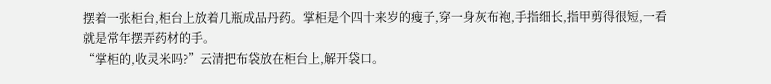摆着一张柜台,柜台上放着几瓶成品丹药。掌柜是个四十来岁的瘦子,穿一身灰布袍,手指细长,指甲剪得很短,一看就是常年摆弄药材的手。
“掌柜的,收灵米吗?”云清把布袋放在柜台上,解开袋口。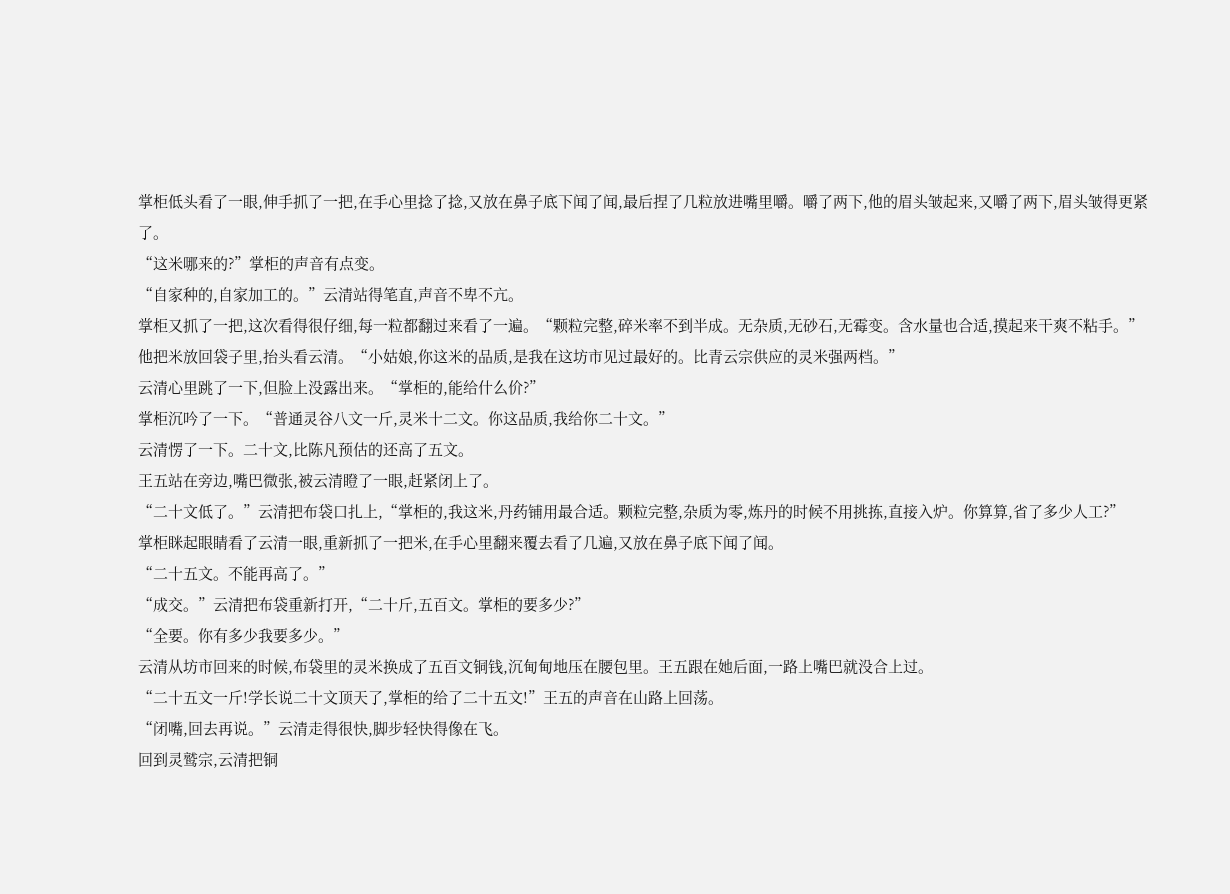掌柜低头看了一眼,伸手抓了一把,在手心里捻了捻,又放在鼻子底下闻了闻,最后捏了几粒放进嘴里嚼。嚼了两下,他的眉头皱起来,又嚼了两下,眉头皱得更紧了。
“这米哪来的?”掌柜的声音有点变。
“自家种的,自家加工的。”云清站得笔直,声音不卑不亢。
掌柜又抓了一把,这次看得很仔细,每一粒都翻过来看了一遍。“颗粒完整,碎米率不到半成。无杂质,无砂石,无霉变。含水量也合适,摸起来干爽不粘手。”
他把米放回袋子里,抬头看云清。“小姑娘,你这米的品质,是我在这坊市见过最好的。比青云宗供应的灵米强两档。”
云清心里跳了一下,但脸上没露出来。“掌柜的,能给什么价?”
掌柜沉吟了一下。“普通灵谷八文一斤,灵米十二文。你这品质,我给你二十文。”
云清愣了一下。二十文,比陈凡预估的还高了五文。
王五站在旁边,嘴巴微张,被云清瞪了一眼,赶紧闭上了。
“二十文低了。”云清把布袋口扎上,“掌柜的,我这米,丹药铺用最合适。颗粒完整,杂质为零,炼丹的时候不用挑拣,直接入炉。你算算,省了多少人工?”
掌柜眯起眼睛看了云清一眼,重新抓了一把米,在手心里翻来覆去看了几遍,又放在鼻子底下闻了闻。
“二十五文。不能再高了。”
“成交。”云清把布袋重新打开,“二十斤,五百文。掌柜的要多少?”
“全要。你有多少我要多少。”
云清从坊市回来的时候,布袋里的灵米换成了五百文铜钱,沉甸甸地压在腰包里。王五跟在她后面,一路上嘴巴就没合上过。
“二十五文一斤!学长说二十文顶天了,掌柜的给了二十五文!”王五的声音在山路上回荡。
“闭嘴,回去再说。”云清走得很快,脚步轻快得像在飞。
回到灵鹫宗,云清把铜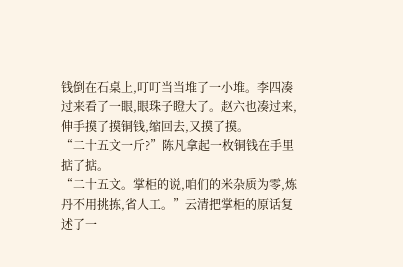钱倒在石桌上,叮叮当当堆了一小堆。李四凑过来看了一眼,眼珠子瞪大了。赵六也凑过来,伸手摸了摸铜钱,缩回去,又摸了摸。
“二十五文一斤?”陈凡拿起一枚铜钱在手里掂了掂。
“二十五文。掌柜的说,咱们的米杂质为零,炼丹不用挑拣,省人工。”云清把掌柜的原话复述了一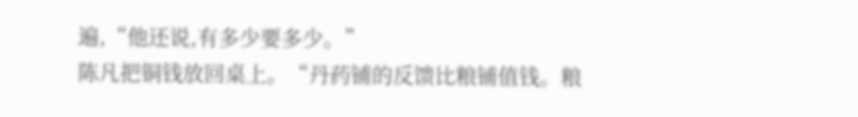遍,“他还说,有多少要多少。”
陈凡把铜钱放回桌上。“丹药铺的反馈比粮铺值钱。粮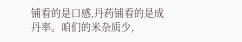铺看的是口感,丹药铺看的是成丹率。咱们的米杂质少,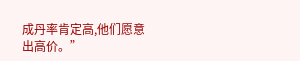成丹率肯定高,他们愿意出高价。”